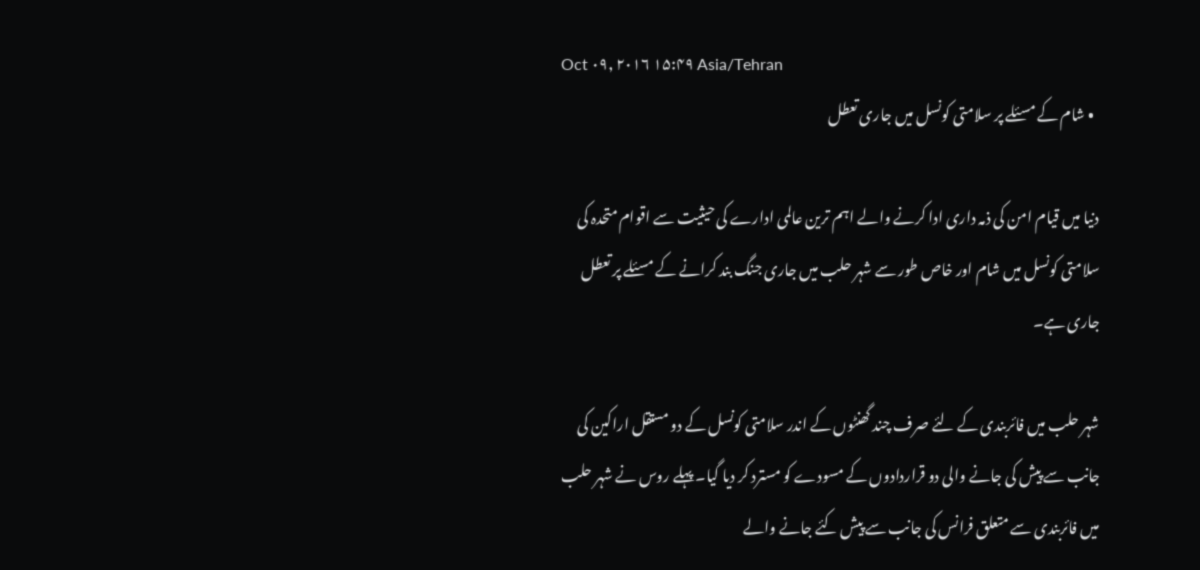Oct ۰۹, ۲۰۱۶ ۱۵:۴۹ Asia/Tehran
  • شام کے مسئلے پر سلامتی کونسل میں جاری تعطل

دنیا میں قیام امن کی ذمہ داری ادا کرنے والے اہم ترین عالمی ادارے کی حیثیت سے اقوام متحدہ کی سلامتی کونسل میں شام اور خاص طور سے شہر حلب میں جاری جنگ بند کرانے کے مسئلے پر تعطل جاری ہے۔

شہر حلب میں فائربندی کے لئے صرف چند گھنٹوں کے اندر سلامتی کونسل کے دو مستقل اراکین کی جانب سے پیش کی جانے والی دو قراردادوں کے مسودے کو مسترد کر دیا گیا۔ پہلے روس نے شہر حلب میں فائربندی سے متعلق فرانس کی جانب سے پیش کئے جانے والے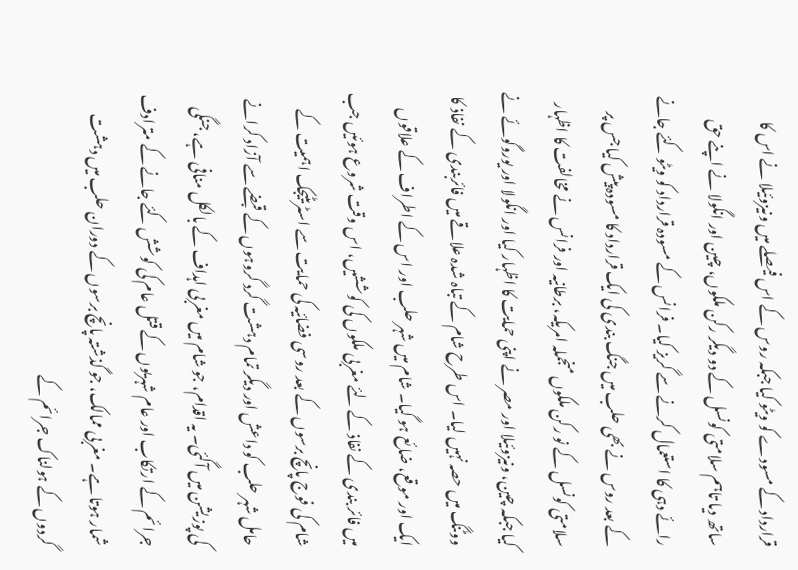قرارداد کے مسودے کو ویٹو کیا جبکہ روس کے اس فیصلے میں ونیزوئیلا نے اس کا ساتھ دیا تاہم سلامتی کونسل کے دو دیگر رکن ملکوں، چین اور انگولا نے اپنے حق رائے دہی کا استعمال کرنے سے گریز کیا۔ فرانس کے مسودہ قرارداد کو ویٹو کئے جانے کے بعد روس نے بھی حلب میں جنگ بندی کی ایک قرارداد کا مسودہ پیش کیا جس پر سلامتی کونسل کے نو رکن ملکوں منجملہ امریکہ، برطانیہ اور فرانس نے مخالفت کا اظہار کیا جبکہ چین، ونیزوئیلا اور مصر نے اپنی حمایت کا اظہار کیا اور انگولا اور یوروگوئے نے ووٹنگ میں حصہ نہیں لیا۔ اس طرح شام کے تباہ شدہ علاقے میں فائربندی کے نفاذ کا ایک اور موقع، ضائع ہو گیا۔ شام میں شہر حلب اور اس کے اطراف کے علاقوں میں فائر بندی کے نفاذ کے لئے مغربی ملکوں کی کوششیں، اس وقت شروع ہوئیں جب شام کی فوج پانچ برسوں کے بعد روسی فضائیہ کی حمایت سے اسٹریٹیجک اہمیت کے حامل شہر حلب کو داعش اور دیگر تمام دہشت گرد گروہوں کے قبضے سے آزاد کرانے کی پوزیشن میں آگئی۔ یہ اقدام، جو شام میں مغربی اہداف کے بالکل منافی ہے، جنگی جرائم کے ارتکاب اور عام شہریوں کے قتل عام کی کوشش کئے جانے کے مترادف شمار ہوتا ہے۔ مغربی ممالک، جو گذشتہ پانچ برسوں کے دوران حلب میں دہشت گردوں کے ہولناک جرائم کے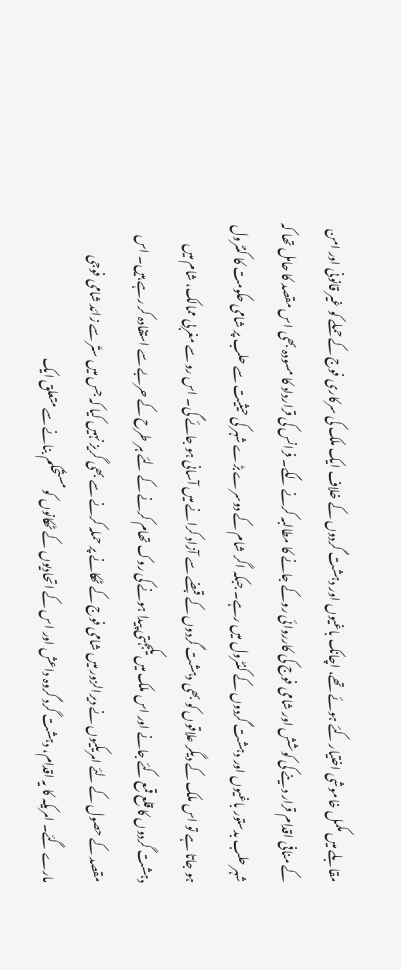مقابلے میں مکمل خاموشی اختیار کئے ہوئے تھے، اچانک باغیوں اور دہشت گردوں کے خلاف ایک ملک کی سرکاری فوج کے حملے کو غیر قانونی اور امن کے منافی اقدام قرار دینے کی کوشش اور شامی فوج کی کارروائی روکے جانے کا مطالبہ کرنے لگے۔ فرانس کی قرارداد کا مسودہ بھی اس مقصد کا حامل تھا کہ شہر حلب بدستور باغیوں اور دہشت گردوں کے کنٹرول میں رہے۔ جبکہ اگر شام کے دوسرے بڑے شہر کی حیثیت سے حلب پر شامی حکومت کا کنٹرول ہو جاتا ہے تو اس ملک کے دیگر علاقوں کو بھی دہشت گردوں کے قبضے سے آزاد کرانے میں آسانی ہو جائے گی۔ اس رو سے مغربی ممالک، شام میں دہشت گردوں کا قلع قمع کئے جانے اور اس ملک میں یکجہتی پیدا ہونے کی روک تھام کرنے کے لئے ہر طرح کے حربے سے استفادہ کر رہے ہیں۔ اس مقصد کے حصول کے لئے امریکیوں نے دیرالزور میں شامی فوج کے ٹھکانے پر حملہ کرنے سے بھی گریز نہیں کیا کہ جس میں ستّر سے زائد شامی فوجی مارے گئے۔ امریکہ کا یہ اقدام، دہشت گرد گروہ داعش اور اس کے اتحادیوں کے ٹھکانوں کو مستحکم بنانے سے متعلق ایک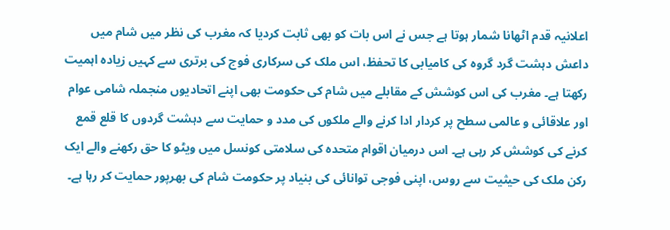اعلانیہ قدم اٹھانا شمار ہوتا ہے جس نے اس بات کو بھی ثابت کردیا کہ مغرب کی نظر میں شام میں داعش دہشت گرد گروہ کی کامیابی کا تحفظ، اس ملک کی سرکاری فوج کی برتری سے کہیں زیادہ اہمیت رکھتا ہے۔ مغرب کی اس کوشش کے مقابلے میں شام کی حکومت بھی اپنے اتحادیوں منجملہ شامی عوام اور علاقائی و عالمی سطح پر کردار ادا کرنے والے ملکوں کی مدد و حمایت سے دہشت گردوں کا قلع قمع کرنے کی کوشش کر رہی ہے۔ اس درمیان اقوام متحدہ کی سلامتی کونسل میں ویٹو کا حق رکھنے والے ایک رکن ملک کی حیثیت سے روس، اپنی فوجی توانائی کی بنیاد پر حکومت شام کی بھرپور حمایت کر رہا ہے۔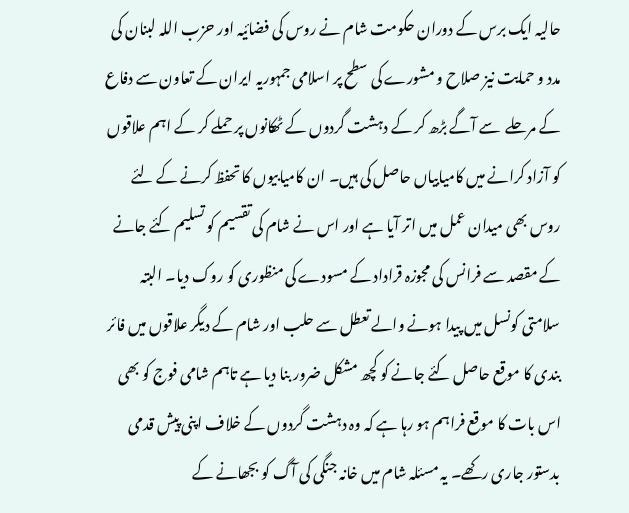حالیہ ایک برس کے دوران حکومت شام نے روس کی فضائیہ اور حزب اللہ لبنان کی مدد و حمایت نیز صلاح و مشورے کی سطح پر اسلامی جمہوریہ ایران کے تعاون سے دفاع کے مرحلے  سے آگے بڑھ کر کے دہشت گردوں کے ٹھکانوں پر حملے کر کے اہم علاقوں کو آزاد کرانے میں کامیابیاں حاصل کی ہیں۔ ان کامیابیوں کا تحفظ کرنے کے لئے روس بھی میدان عمل میں اتر آیا ہے اور اس نے شام کی تقسیم کو تسلیم کئے جانے کے مقصد سے فرانس کی مجوزہ قراداد کے مسودے کی منظوری کو روک دیا۔ البتہ سلامتی کونسل میں پیدا ہونے والے تعطل سے حلب اور شام کے دیگر علاقوں میں فائر بندی کا موقع حاصل کئے جانے کو کچھ مشکل ضرور بنا دیا ہے تاہم شامی فوج کو بھی اس بات کا موقع فراہم ہو رہا ہے کہ وہ دہشت گردوں کے خلاف اپنی پیش قدمی بدستور جاری رکھے۔ یہ مسئلہ شام میں خانہ جنگی کی آگ کو بجھانے کے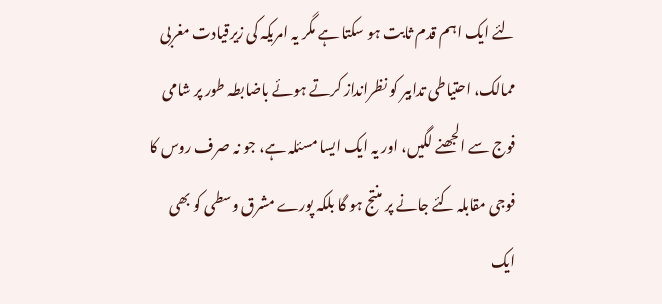لئے ایک اہم قدم ثابت ہو سکتا ہے مگر یہ امریکہ کی زیرقیادت مغربی ممالک، احتیاطی تدابیر کو نظرانداز کرتے ہوئے باضابطہ طور پر شامی فوج سے الجھنے لگیں، اور یہ ایک ایسا مسئلہ ہے، جو نہ صرف روس کا فوجی مقابلہ کئے جانے پر منتج ہو گا بلکہ پورے مشرق وسطی کو بھی ایک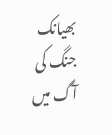بھیانک جنگ کی آگ میں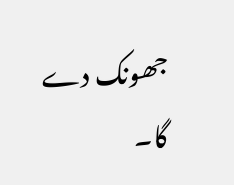جھونک دے گا۔